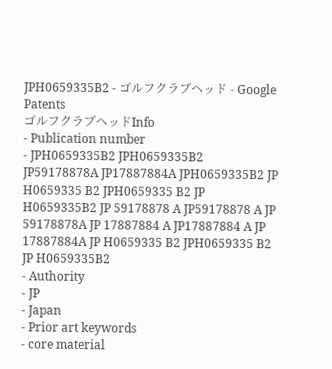JPH0659335B2 - ゴルフクラブヘッド - Google Patents
ゴルフクラブヘッドInfo
- Publication number
- JPH0659335B2 JPH0659335B2 JP59178878A JP17887884A JPH0659335B2 JP H0659335 B2 JPH0659335 B2 JP H0659335B2 JP 59178878 A JP59178878 A JP 59178878A JP 17887884 A JP17887884 A JP 17887884A JP H0659335 B2 JPH0659335 B2 JP H0659335B2
- Authority
- JP
- Japan
- Prior art keywords
- core material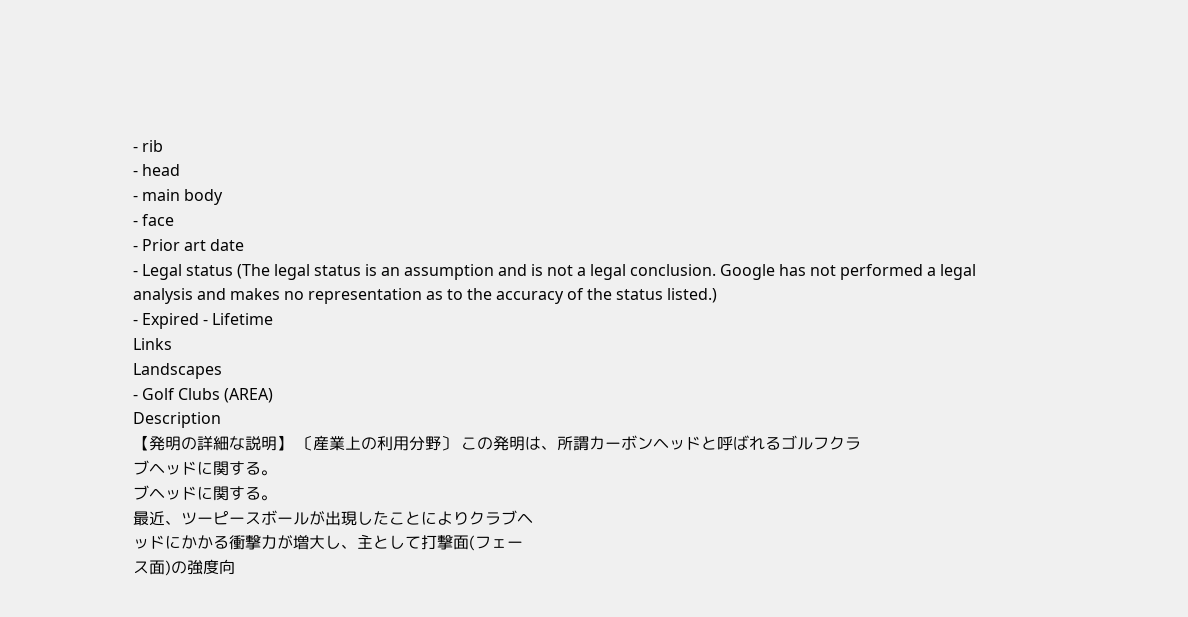- rib
- head
- main body
- face
- Prior art date
- Legal status (The legal status is an assumption and is not a legal conclusion. Google has not performed a legal analysis and makes no representation as to the accuracy of the status listed.)
- Expired - Lifetime
Links
Landscapes
- Golf Clubs (AREA)
Description
【発明の詳細な説明】 〔産業上の利用分野〕 この発明は、所謂カーボンヘッドと呼ばれるゴルフクラ
ブヘッドに関する。
ブヘッドに関する。
最近、ツーピースボールが出現したことによりクラブヘ
ッドにかかる衝撃力が増大し、主として打撃面(フェー
ス面)の強度向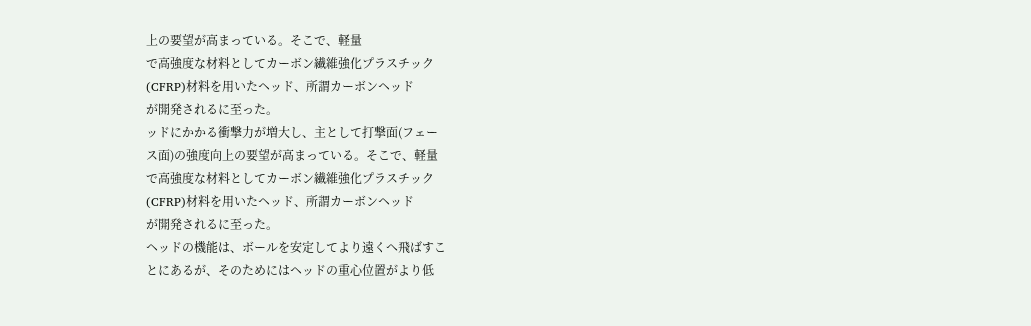上の要望が高まっている。そこで、軽量
で高強度な材料としてカーボン繊維強化プラスチック
(CFRP)材料を用いたヘッド、所謂カーボンヘッド
が開発されるに至った。
ッドにかかる衝撃力が増大し、主として打撃面(フェー
ス面)の強度向上の要望が高まっている。そこで、軽量
で高強度な材料としてカーボン繊維強化プラスチック
(CFRP)材料を用いたヘッド、所謂カーボンヘッド
が開発されるに至った。
ヘッドの機能は、ボールを安定してより遠くへ飛ばすこ
とにあるが、そのためにはヘッドの重心位置がより低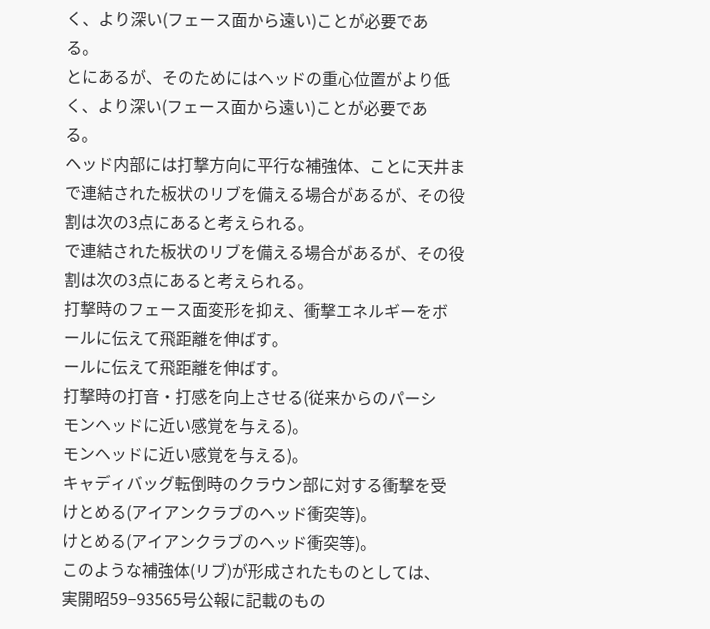く、より深い(フェース面から遠い)ことが必要であ
る。
とにあるが、そのためにはヘッドの重心位置がより低
く、より深い(フェース面から遠い)ことが必要であ
る。
ヘッド内部には打撃方向に平行な補強体、ことに天井ま
で連結された板状のリブを備える場合があるが、その役
割は次の3点にあると考えられる。
で連結された板状のリブを備える場合があるが、その役
割は次の3点にあると考えられる。
打撃時のフェース面変形を抑え、衝撃エネルギーをボ
ールに伝えて飛距離を伸ばす。
ールに伝えて飛距離を伸ばす。
打撃時の打音・打感を向上させる(従来からのパーシ
モンヘッドに近い感覚を与える)。
モンヘッドに近い感覚を与える)。
キャディバッグ転倒時のクラウン部に対する衝撃を受
けとめる(アイアンクラブのヘッド衝突等)。
けとめる(アイアンクラブのヘッド衝突等)。
このような補強体(リブ)が形成されたものとしては、
実開昭59−93565号公報に記載のもの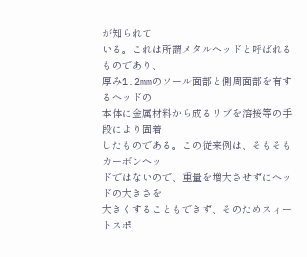が知られて
いる。これは所謂メタルヘッドと呼ばれるものであり、
厚み1.2mmのソール面部と側周面部を有するヘッドの
本体に金属材料から成るリブを溶接等の手段により固着
したものである。この従来例は、そもそもカーボンヘッ
ドではないので、重量を増大させずにヘッドの大きさを
大きくすることもできず、そのためスィートスポ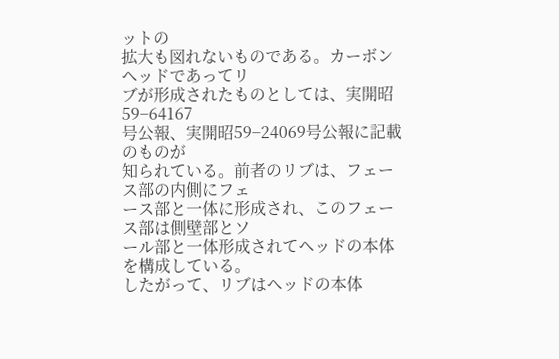ットの
拡大も図れないものである。カーボンヘッドであってリ
ブが形成されたものとしては、実開昭59−64167
号公報、実開昭59−24069号公報に記載のものが
知られている。前者のリブは、フェース部の内側にフェ
ース部と一体に形成され、このフェース部は側壁部とソ
ール部と一体形成されてヘッドの本体を構成している。
したがって、リブはヘッドの本体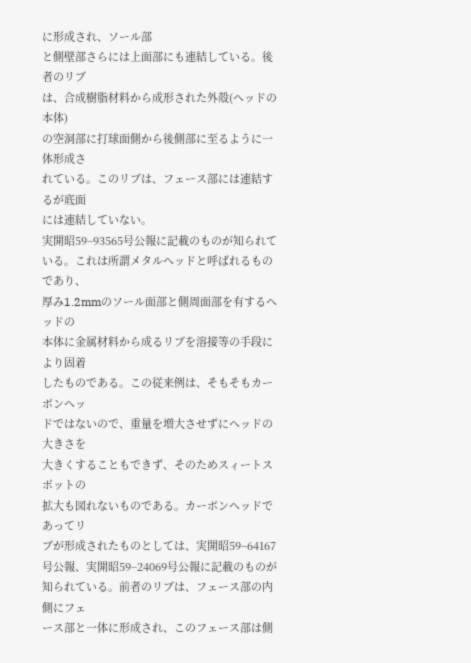に形成され、ソール部
と側壁部さらには上面部にも連結している。後者のリブ
は、合成樹脂材料から成形された外殻(ヘッドの本体)
の空洞部に打球面側から後側部に至るように一体形成さ
れている。このリブは、フェース部には連結するが底面
には連結していない。
実開昭59−93565号公報に記載のものが知られて
いる。これは所謂メタルヘッドと呼ばれるものであり、
厚み1.2mmのソール面部と側周面部を有するヘッドの
本体に金属材料から成るリブを溶接等の手段により固着
したものである。この従来例は、そもそもカーボンヘッ
ドではないので、重量を増大させずにヘッドの大きさを
大きくすることもできず、そのためスィートスポットの
拡大も図れないものである。カーボンヘッドであってリ
ブが形成されたものとしては、実開昭59−64167
号公報、実開昭59−24069号公報に記載のものが
知られている。前者のリブは、フェース部の内側にフェ
ース部と一体に形成され、このフェース部は側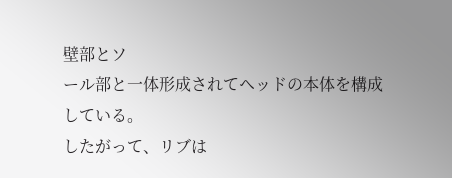壁部とソ
ール部と一体形成されてヘッドの本体を構成している。
したがって、リブは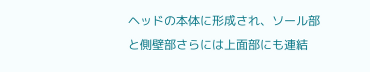ヘッドの本体に形成され、ソール部
と側壁部さらには上面部にも連結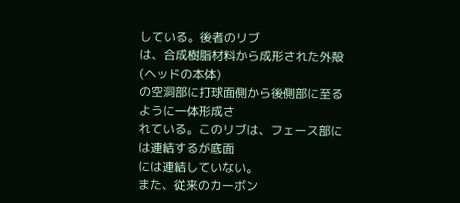している。後者のリブ
は、合成樹脂材料から成形された外殻(ヘッドの本体)
の空洞部に打球面側から後側部に至るように一体形成さ
れている。このリブは、フェース部には連結するが底面
には連結していない。
また、従来のカーボン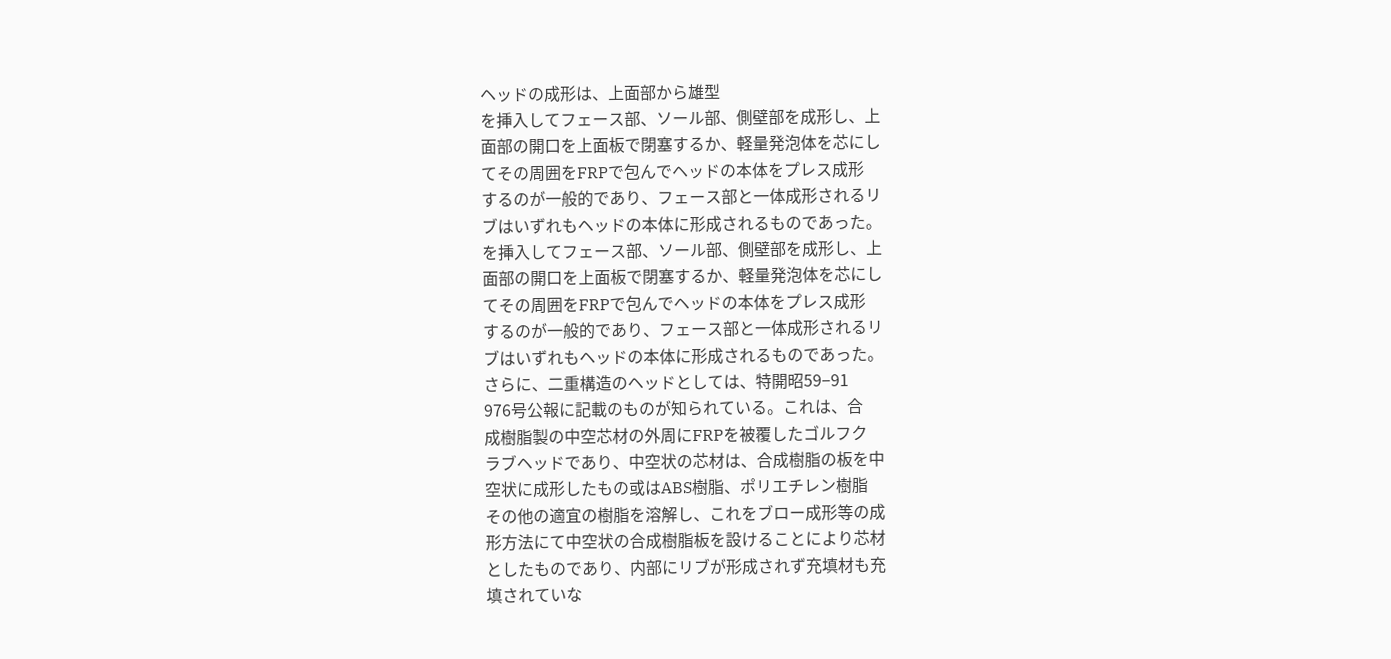ヘッドの成形は、上面部から雄型
を挿入してフェース部、ソール部、側壁部を成形し、上
面部の開口を上面板で閉塞するか、軽量発泡体を芯にし
てその周囲をFRPで包んでヘッドの本体をプレス成形
するのが一般的であり、フェース部と一体成形されるリ
ブはいずれもヘッドの本体に形成されるものであった。
を挿入してフェース部、ソール部、側壁部を成形し、上
面部の開口を上面板で閉塞するか、軽量発泡体を芯にし
てその周囲をFRPで包んでヘッドの本体をプレス成形
するのが一般的であり、フェース部と一体成形されるリ
ブはいずれもヘッドの本体に形成されるものであった。
さらに、二重構造のヘッドとしては、特開昭59−91
976号公報に記載のものが知られている。これは、合
成樹脂製の中空芯材の外周にFRPを被覆したゴルフク
ラブヘッドであり、中空状の芯材は、合成樹脂の板を中
空状に成形したもの或はABS樹脂、ポリエチレン樹脂
その他の適宜の樹脂を溶解し、これをブロー成形等の成
形方法にて中空状の合成樹脂板を設けることにより芯材
としたものであり、内部にリブが形成されず充填材も充
填されていな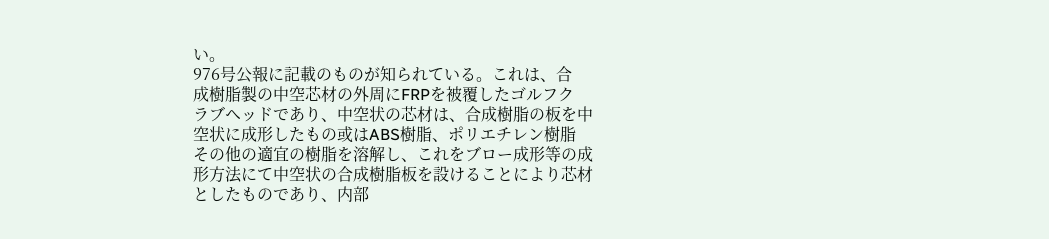い。
976号公報に記載のものが知られている。これは、合
成樹脂製の中空芯材の外周にFRPを被覆したゴルフク
ラブヘッドであり、中空状の芯材は、合成樹脂の板を中
空状に成形したもの或はABS樹脂、ポリエチレン樹脂
その他の適宜の樹脂を溶解し、これをブロー成形等の成
形方法にて中空状の合成樹脂板を設けることにより芯材
としたものであり、内部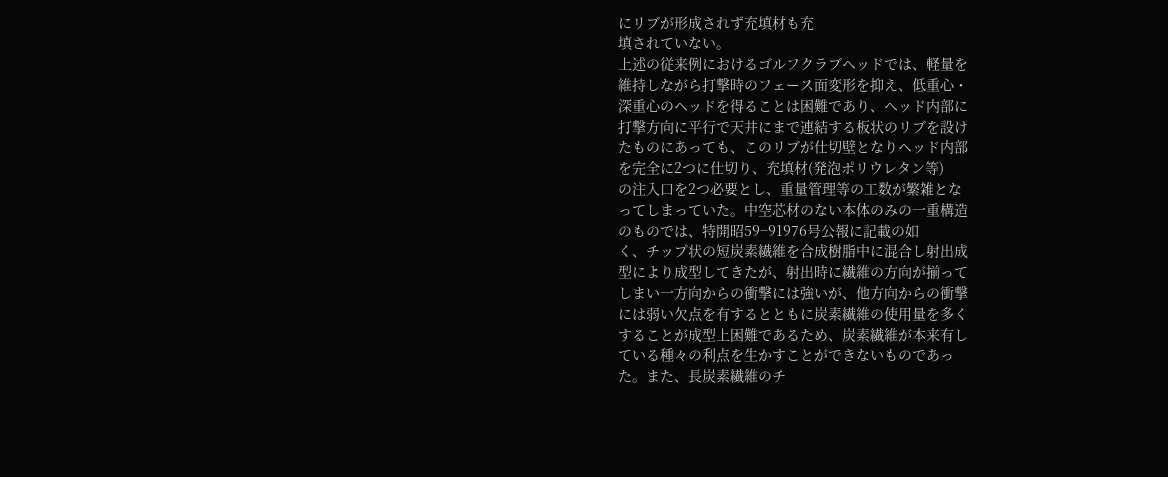にリブが形成されず充填材も充
填されていない。
上述の従来例におけるゴルフクラブヘッドでは、軽量を
維持しながら打撃時のフェース面変形を抑え、低重心・
深重心のヘッドを得ることは困難であり、ヘッド内部に
打撃方向に平行で天井にまで連結する板状のリブを設け
たものにあっても、このリブが仕切壁となりヘッド内部
を完全に2つに仕切り、充填材(発泡ポリウレタン等)
の注入口を2つ必要とし、重量管理等の工数が繁雑とな
ってしまっていた。中空芯材のない本体のみの一重構造
のものでは、特開昭59−91976号公報に記載の如
く、チップ状の短炭素繊維を合成樹脂中に混合し射出成
型により成型してきたが、射出時に繊維の方向が揃って
しまい一方向からの衝撃には強いが、他方向からの衝撃
には弱い欠点を有するとともに炭素繊維の使用量を多く
することが成型上困難であるため、炭素繊維が本来有し
ている種々の利点を生かすことができないものであっ
た。また、長炭素繊維のチ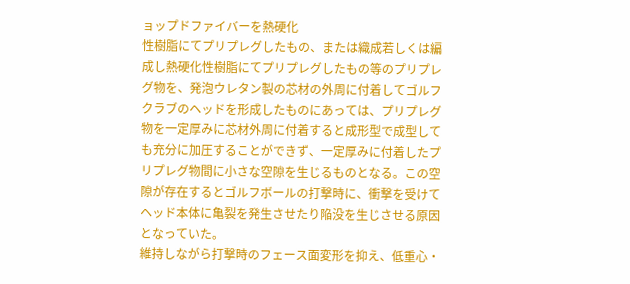ョップドファイバーを熱硬化
性樹脂にてプリプレグしたもの、または織成若しくは編
成し熱硬化性樹脂にてプリプレグしたもの等のプリプレ
グ物を、発泡ウレタン製の芯材の外周に付着してゴルフ
クラブのヘッドを形成したものにあっては、プリプレグ
物を一定厚みに芯材外周に付着すると成形型で成型して
も充分に加圧することができず、一定厚みに付着したプ
リプレグ物間に小さな空隙を生じるものとなる。この空
隙が存在するとゴルフボールの打撃時に、衝撃を受けて
ヘッド本体に亀裂を発生させたり陥没を生じさせる原因
となっていた。
維持しながら打撃時のフェース面変形を抑え、低重心・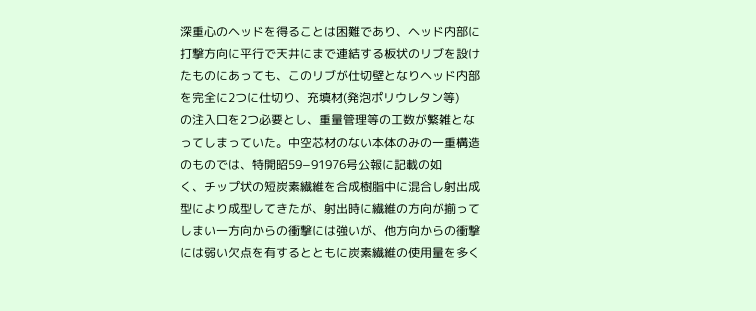深重心のヘッドを得ることは困難であり、ヘッド内部に
打撃方向に平行で天井にまで連結する板状のリブを設け
たものにあっても、このリブが仕切壁となりヘッド内部
を完全に2つに仕切り、充填材(発泡ポリウレタン等)
の注入口を2つ必要とし、重量管理等の工数が繁雑とな
ってしまっていた。中空芯材のない本体のみの一重構造
のものでは、特開昭59−91976号公報に記載の如
く、チップ状の短炭素繊維を合成樹脂中に混合し射出成
型により成型してきたが、射出時に繊維の方向が揃って
しまい一方向からの衝撃には強いが、他方向からの衝撃
には弱い欠点を有するとともに炭素繊維の使用量を多く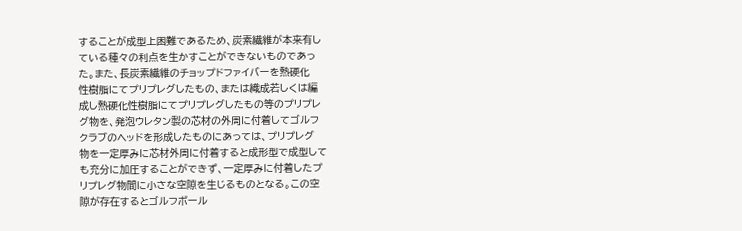することが成型上困難であるため、炭素繊維が本来有し
ている種々の利点を生かすことができないものであっ
た。また、長炭素繊維のチョップドファイバーを熱硬化
性樹脂にてプリプレグしたもの、または織成若しくは編
成し熱硬化性樹脂にてプリプレグしたもの等のプリプレ
グ物を、発泡ウレタン製の芯材の外周に付着してゴルフ
クラブのヘッドを形成したものにあっては、プリプレグ
物を一定厚みに芯材外周に付着すると成形型で成型して
も充分に加圧することができず、一定厚みに付着したプ
リプレグ物間に小さな空隙を生じるものとなる。この空
隙が存在するとゴルフボール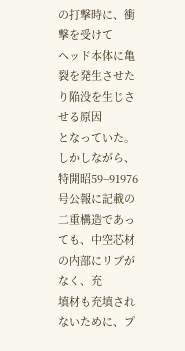の打撃時に、衝撃を受けて
ヘッド本体に亀裂を発生させたり陥没を生じさせる原因
となっていた。
しかしながら、特開昭59−91976号公報に記載の
二重構造であっても、中空芯材の内部にリブがなく、充
填材も充填されないために、プ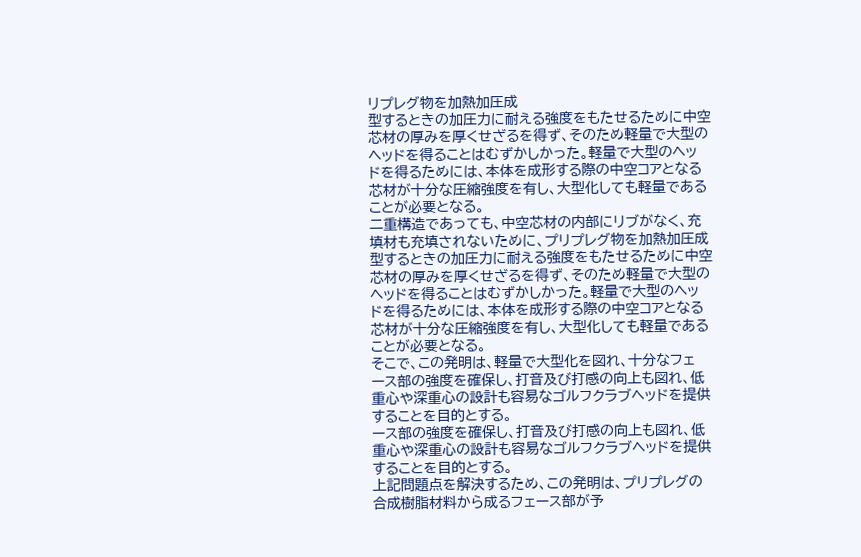リプレグ物を加熱加圧成
型するときの加圧力に耐える強度をもたせるために中空
芯材の厚みを厚くせざるを得ず、そのため軽量で大型の
ヘッドを得ることはむずかしかった。軽量で大型のヘッ
ドを得るためには、本体を成形する際の中空コアとなる
芯材が十分な圧縮強度を有し、大型化しても軽量である
ことが必要となる。
二重構造であっても、中空芯材の内部にリブがなく、充
填材も充填されないために、プリプレグ物を加熱加圧成
型するときの加圧力に耐える強度をもたせるために中空
芯材の厚みを厚くせざるを得ず、そのため軽量で大型の
ヘッドを得ることはむずかしかった。軽量で大型のヘッ
ドを得るためには、本体を成形する際の中空コアとなる
芯材が十分な圧縮強度を有し、大型化しても軽量である
ことが必要となる。
そこで、この発明は、軽量で大型化を図れ、十分なフェ
ース部の強度を確保し、打音及び打感の向上も図れ、低
重心や深重心の設計も容易なゴルフクラブヘッドを提供
することを目的とする。
ース部の強度を確保し、打音及び打感の向上も図れ、低
重心や深重心の設計も容易なゴルフクラブヘッドを提供
することを目的とする。
上記問題点を解決するため、この発明は、プリプレグの
合成樹脂材料から成るフェース部が予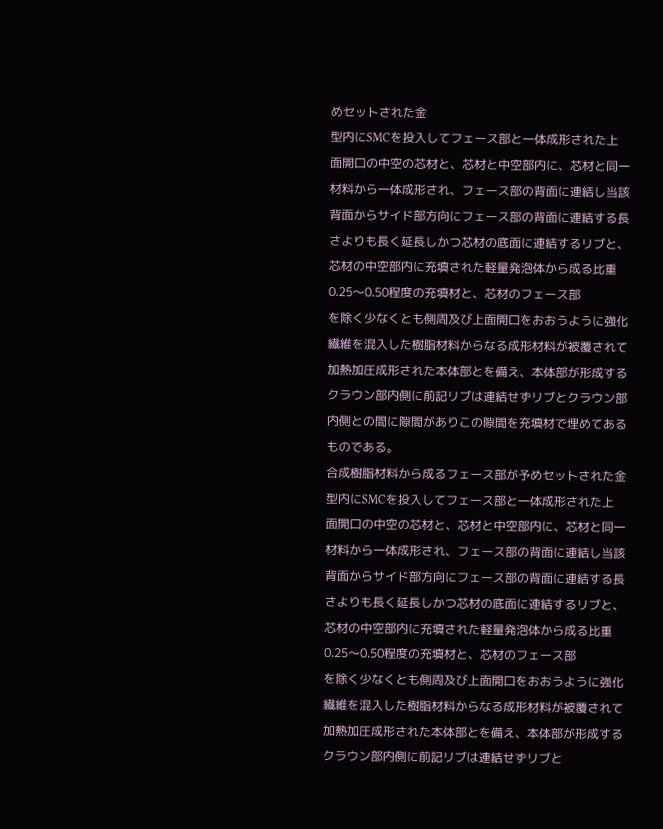めセットされた金
型内にSMCを投入してフェース部と一体成形された上
面開口の中空の芯材と、芯材と中空部内に、芯材と同一
材料から一体成形され、フェース部の背面に連結し当該
背面からサイド部方向にフェース部の背面に連結する長
さよりも長く延長しかつ芯材の底面に連結するリブと、
芯材の中空部内に充填された軽量発泡体から成る比重
0.25〜0.50程度の充填材と、芯材のフェース部
を除く少なくとも側周及び上面開口をおおうように強化
繊維を混入した樹脂材料からなる成形材料が被覆されて
加熱加圧成形された本体部とを備え、本体部が形成する
クラウン部内側に前記リブは連結せずリブとクラウン部
内側との間に隙間がありこの隙間を充填材で埋めてある
ものである。
合成樹脂材料から成るフェース部が予めセットされた金
型内にSMCを投入してフェース部と一体成形された上
面開口の中空の芯材と、芯材と中空部内に、芯材と同一
材料から一体成形され、フェース部の背面に連結し当該
背面からサイド部方向にフェース部の背面に連結する長
さよりも長く延長しかつ芯材の底面に連結するリブと、
芯材の中空部内に充填された軽量発泡体から成る比重
0.25〜0.50程度の充填材と、芯材のフェース部
を除く少なくとも側周及び上面開口をおおうように強化
繊維を混入した樹脂材料からなる成形材料が被覆されて
加熱加圧成形された本体部とを備え、本体部が形成する
クラウン部内側に前記リブは連結せずリブと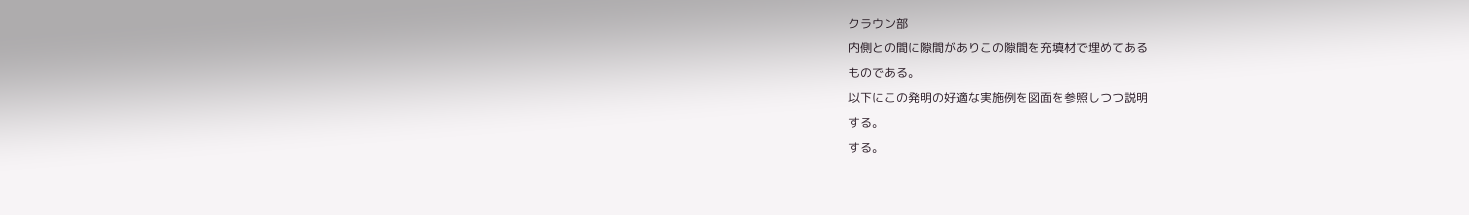クラウン部
内側との間に隙間がありこの隙間を充填材で埋めてある
ものである。
以下にこの発明の好適な実施例を図面を参照しつつ説明
する。
する。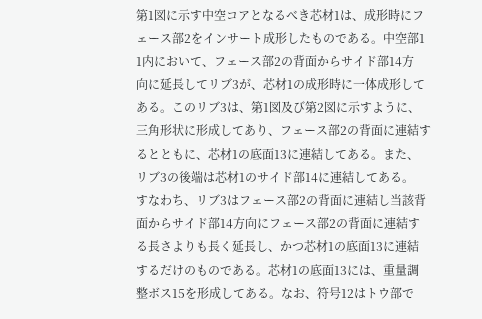第1図に示す中空コアとなるべき芯材1は、成形時にフ
ェース部2をインサート成形したものである。中空部1
1内において、フェース部2の背面からサイド部14方
向に延長してリブ3が、芯材1の成形時に一体成形して
ある。このリブ3は、第1図及び第2図に示すように、
三角形状に形成してあり、フェース部2の背面に連結す
るとともに、芯材1の底面13に連結してある。また、
リブ3の後端は芯材1のサイド部14に連結してある。
すなわち、リブ3はフェース部2の背面に連結し当該背
面からサイド部14方向にフェース部2の背面に連結す
る長さよりも長く延長し、かつ芯材1の底面13に連結
するだけのものである。芯材1の底面13には、重量調
整ボス15を形成してある。なお、符号12はトウ部で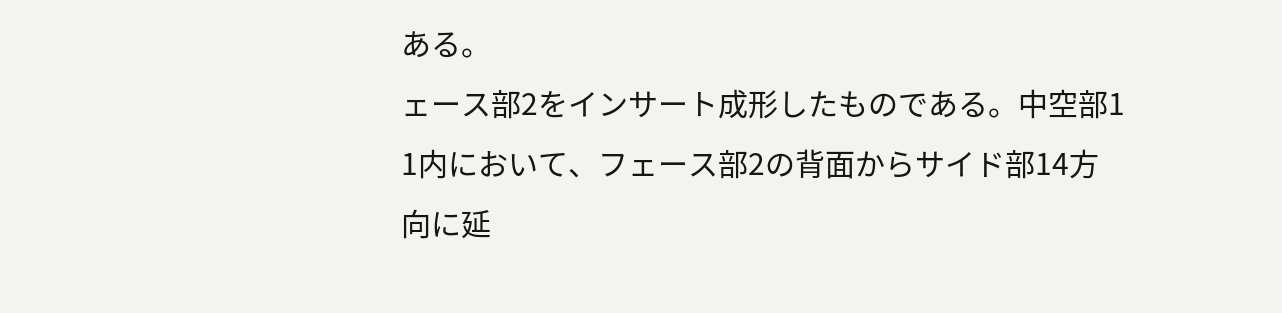ある。
ェース部2をインサート成形したものである。中空部1
1内において、フェース部2の背面からサイド部14方
向に延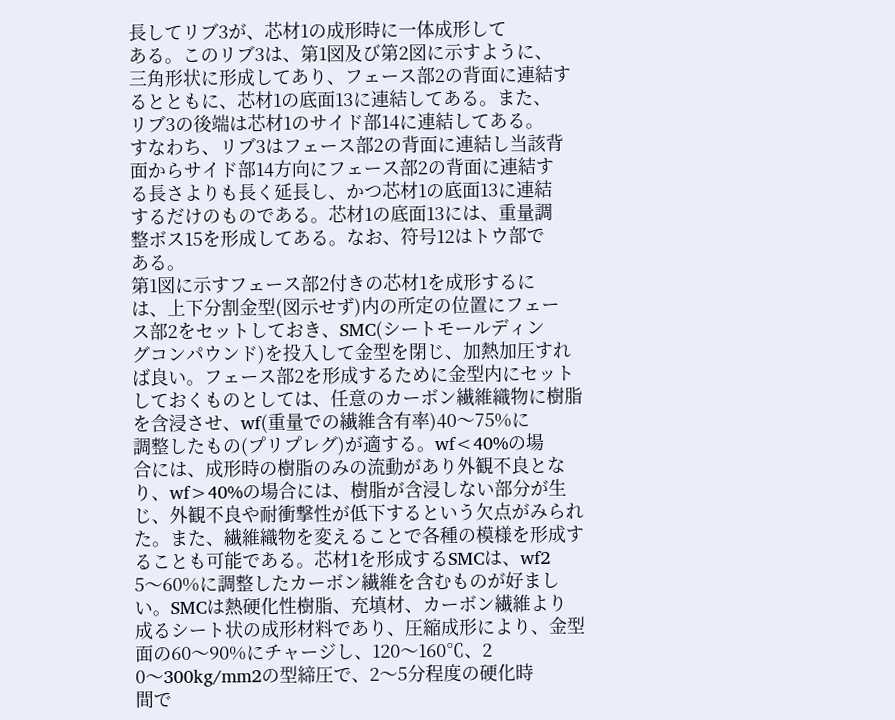長してリブ3が、芯材1の成形時に一体成形して
ある。このリブ3は、第1図及び第2図に示すように、
三角形状に形成してあり、フェース部2の背面に連結す
るとともに、芯材1の底面13に連結してある。また、
リブ3の後端は芯材1のサイド部14に連結してある。
すなわち、リブ3はフェース部2の背面に連結し当該背
面からサイド部14方向にフェース部2の背面に連結す
る長さよりも長く延長し、かつ芯材1の底面13に連結
するだけのものである。芯材1の底面13には、重量調
整ボス15を形成してある。なお、符号12はトウ部で
ある。
第1図に示すフェース部2付きの芯材1を成形するに
は、上下分割金型(図示せず)内の所定の位置にフェー
ス部2をセットしておき、SMC(シートモールディン
グコンパウンド)を投入して金型を閉じ、加熱加圧すれ
ば良い。フェース部2を形成するために金型内にセット
しておくものとしては、任意のカーボン繊維織物に樹脂
を含浸させ、wf(重量での繊維含有率)40〜75%に
調整したもの(プリプレグ)が適する。wf<40%の場
合には、成形時の樹脂のみの流動があり外観不良とな
り、wf>40%の場合には、樹脂が含浸しない部分が生
じ、外観不良や耐衝撃性が低下するという欠点がみられ
た。また、繊維織物を変えることで各種の模様を形成す
ることも可能である。芯材1を形成するSMCは、wf2
5〜60%に調整したカーボン繊維を含むものが好まし
い。SMCは熱硬化性樹脂、充填材、カーボン繊維より
成るシート状の成形材料であり、圧縮成形により、金型
面の60〜90%にチャージし、120〜160℃、2
0〜300kg/mm2の型締圧で、2〜5分程度の硬化時
間で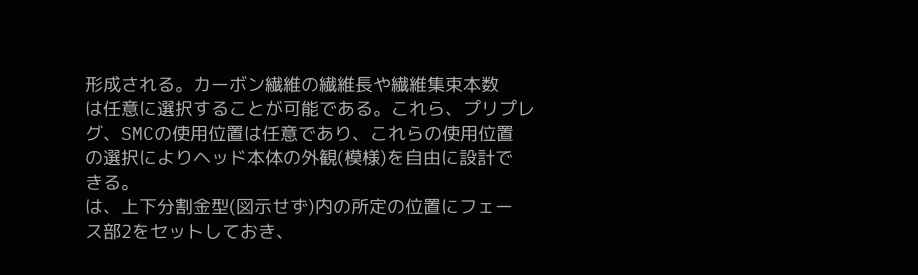形成される。カーボン繊維の繊維長や繊維集束本数
は任意に選択することが可能である。これら、プリプレ
グ、SMCの使用位置は任意であり、これらの使用位置
の選択によりヘッド本体の外観(模様)を自由に設計で
きる。
は、上下分割金型(図示せず)内の所定の位置にフェー
ス部2をセットしておき、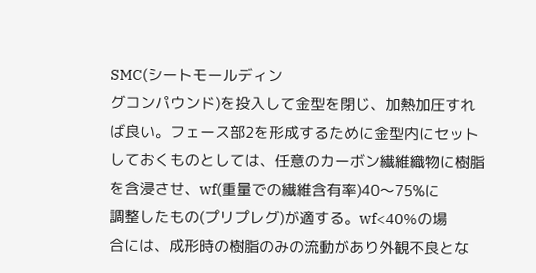SMC(シートモールディン
グコンパウンド)を投入して金型を閉じ、加熱加圧すれ
ば良い。フェース部2を形成するために金型内にセット
しておくものとしては、任意のカーボン繊維織物に樹脂
を含浸させ、wf(重量での繊維含有率)40〜75%に
調整したもの(プリプレグ)が適する。wf<40%の場
合には、成形時の樹脂のみの流動があり外観不良とな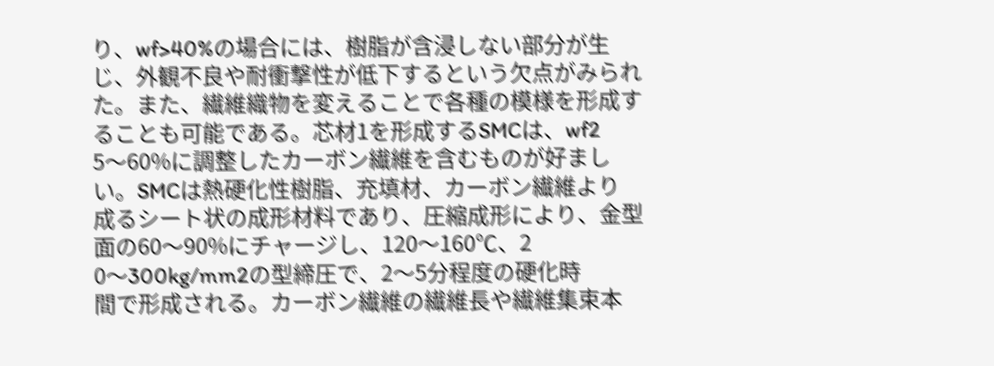り、wf>40%の場合には、樹脂が含浸しない部分が生
じ、外観不良や耐衝撃性が低下するという欠点がみられ
た。また、繊維織物を変えることで各種の模様を形成す
ることも可能である。芯材1を形成するSMCは、wf2
5〜60%に調整したカーボン繊維を含むものが好まし
い。SMCは熱硬化性樹脂、充填材、カーボン繊維より
成るシート状の成形材料であり、圧縮成形により、金型
面の60〜90%にチャージし、120〜160℃、2
0〜300kg/mm2の型締圧で、2〜5分程度の硬化時
間で形成される。カーボン繊維の繊維長や繊維集束本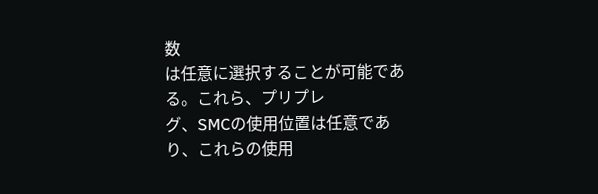数
は任意に選択することが可能である。これら、プリプレ
グ、SMCの使用位置は任意であり、これらの使用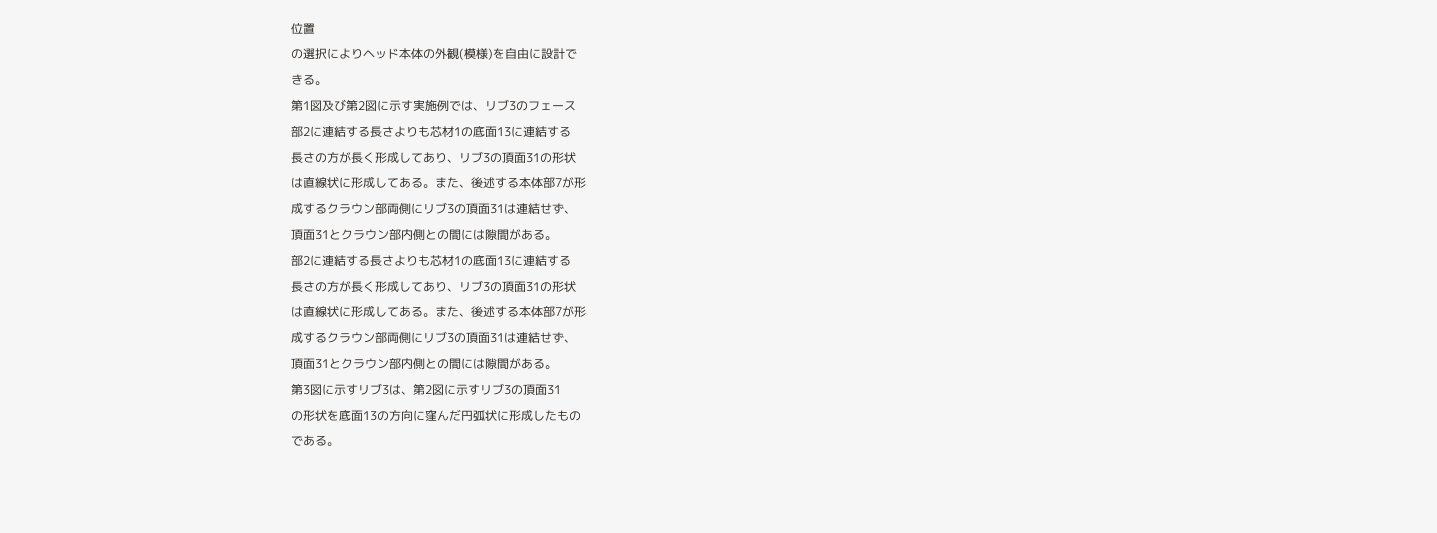位置
の選択によりヘッド本体の外観(模様)を自由に設計で
きる。
第1図及び第2図に示す実施例では、リブ3のフェース
部2に連結する長さよりも芯材1の底面13に連結する
長さの方が長く形成してあり、リブ3の頂面31の形状
は直線状に形成してある。また、後述する本体部7が形
成するクラウン部両側にリブ3の頂面31は連結せず、
頂面31とクラウン部内側との間には隙間がある。
部2に連結する長さよりも芯材1の底面13に連結する
長さの方が長く形成してあり、リブ3の頂面31の形状
は直線状に形成してある。また、後述する本体部7が形
成するクラウン部両側にリブ3の頂面31は連結せず、
頂面31とクラウン部内側との間には隙間がある。
第3図に示すリブ3は、第2図に示すリブ3の頂面31
の形状を底面13の方向に窪んだ円弧状に形成したもの
である。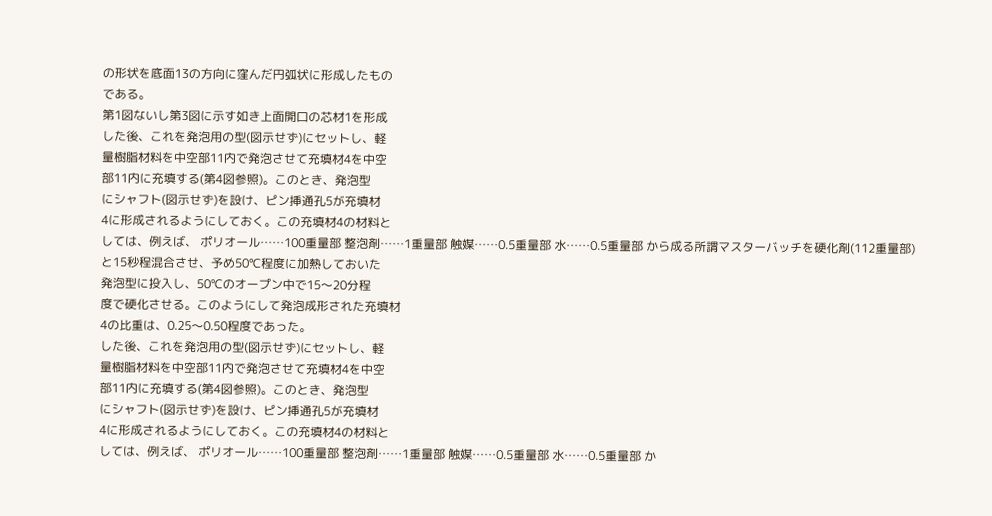の形状を底面13の方向に窪んだ円弧状に形成したもの
である。
第1図ないし第3図に示す如き上面開口の芯材1を形成
した後、これを発泡用の型(図示せず)にセットし、軽
量樹脂材料を中空部11内で発泡させて充填材4を中空
部11内に充填する(第4図参照)。このとき、発泡型
にシャフト(図示せず)を設け、ピン挿通孔5が充填材
4に形成されるようにしておく。この充填材4の材料と
しては、例えば、 ポリオール……100重量部 整泡剤……1重量部 触媒……0.5重量部 水……0.5重量部 から成る所謂マスターバッチを硬化剤(112重量部)
と15秒程混合させ、予め50℃程度に加熱しておいた
発泡型に投入し、50℃のオープン中で15〜20分程
度で硬化させる。このようにして発泡成形された充填材
4の比重は、0.25〜0.50程度であった。
した後、これを発泡用の型(図示せず)にセットし、軽
量樹脂材料を中空部11内で発泡させて充填材4を中空
部11内に充填する(第4図参照)。このとき、発泡型
にシャフト(図示せず)を設け、ピン挿通孔5が充填材
4に形成されるようにしておく。この充填材4の材料と
しては、例えば、 ポリオール……100重量部 整泡剤……1重量部 触媒……0.5重量部 水……0.5重量部 か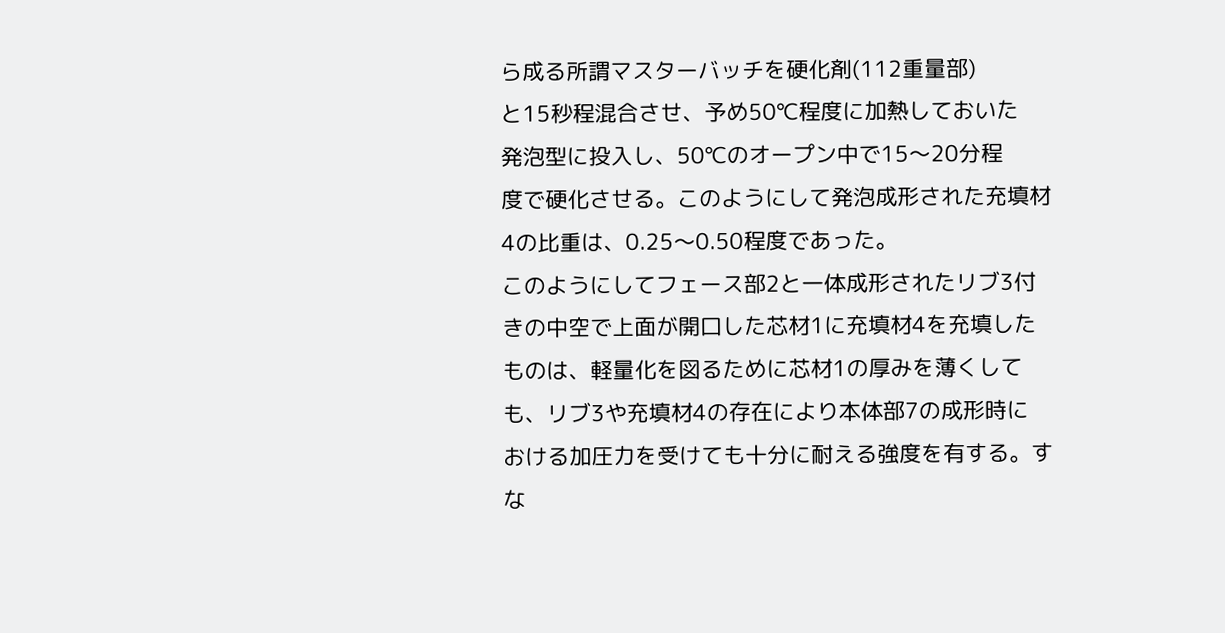ら成る所謂マスターバッチを硬化剤(112重量部)
と15秒程混合させ、予め50℃程度に加熱しておいた
発泡型に投入し、50℃のオープン中で15〜20分程
度で硬化させる。このようにして発泡成形された充填材
4の比重は、0.25〜0.50程度であった。
このようにしてフェース部2と一体成形されたリブ3付
きの中空で上面が開口した芯材1に充填材4を充填した
ものは、軽量化を図るために芯材1の厚みを薄くして
も、リブ3や充填材4の存在により本体部7の成形時に
おける加圧力を受けても十分に耐える強度を有する。す
な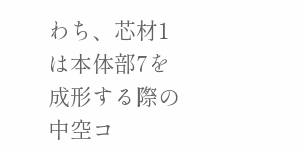わち、芯材1は本体部7を成形する際の中空コ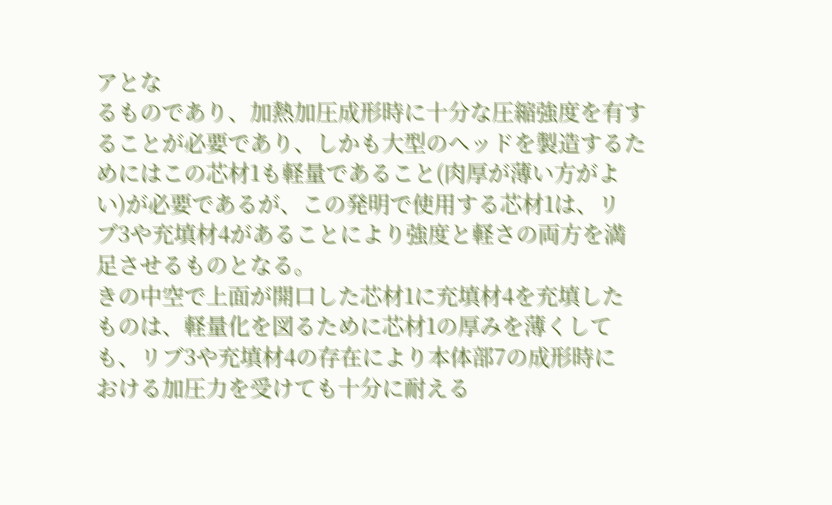アとな
るものであり、加熱加圧成形時に十分な圧縮強度を有す
ることが必要であり、しかも大型のヘッドを製造するた
めにはこの芯材1も軽量であること(肉厚が薄い方がよ
い)が必要であるが、この発明で使用する芯材1は、リ
プ3や充填材4があることにより強度と軽さの両方を満
足させるものとなる。
きの中空で上面が開口した芯材1に充填材4を充填した
ものは、軽量化を図るために芯材1の厚みを薄くして
も、リブ3や充填材4の存在により本体部7の成形時に
おける加圧力を受けても十分に耐える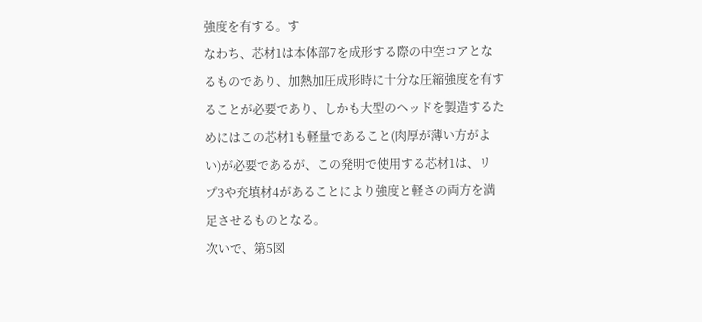強度を有する。す
なわち、芯材1は本体部7を成形する際の中空コアとな
るものであり、加熱加圧成形時に十分な圧縮強度を有す
ることが必要であり、しかも大型のヘッドを製造するた
めにはこの芯材1も軽量であること(肉厚が薄い方がよ
い)が必要であるが、この発明で使用する芯材1は、リ
プ3や充填材4があることにより強度と軽さの両方を満
足させるものとなる。
次いで、第5図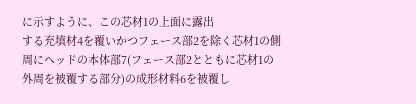に示すように、この芯材1の上面に露出
する充填材4を覆いかつフェース部2を除く芯材1の側
周にヘッドの本体部7(フェース部2とともに芯材1の
外周を被覆する部分)の成形材料6を被覆し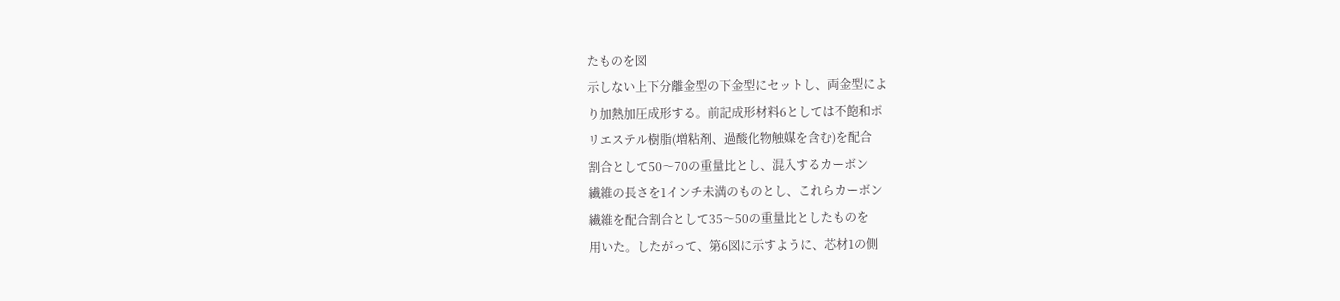たものを図
示しない上下分離金型の下金型にセットし、両金型によ
り加熱加圧成形する。前記成形材料6としては不飽和ポ
リエステル樹脂(増粘剤、過酸化物触媒を含む)を配合
割合として50〜70の重量比とし、混入するカーボン
繊維の長さを1インチ未満のものとし、これらカーボン
繊維を配合割合として35〜50の重量比としたものを
用いた。したがって、第6図に示すように、芯材1の側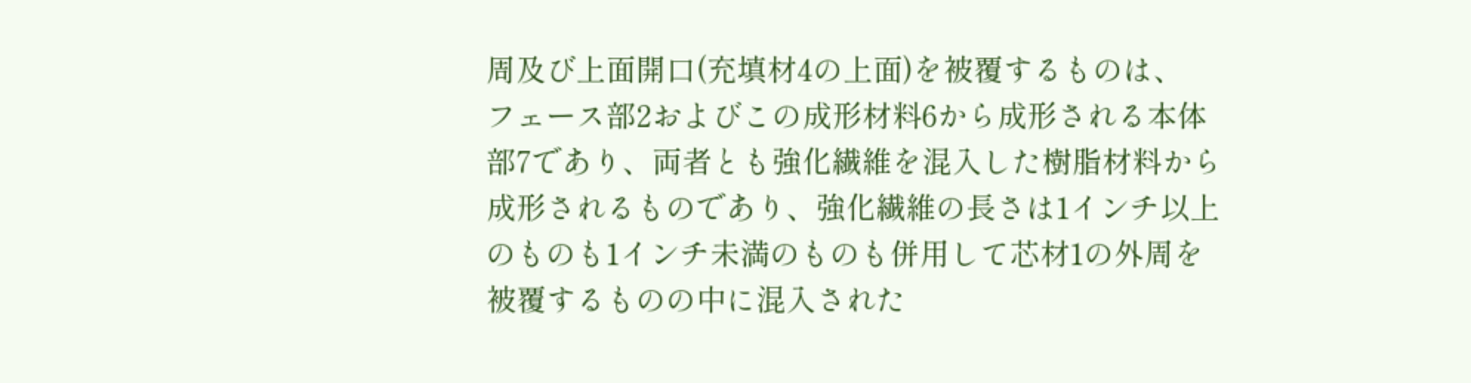周及び上面開口(充填材4の上面)を被覆するものは、
フェース部2およびこの成形材料6から成形される本体
部7であり、両者とも強化繊維を混入した樹脂材料から
成形されるものであり、強化繊維の長さは1インチ以上
のものも1インチ未満のものも併用して芯材1の外周を
被覆するものの中に混入された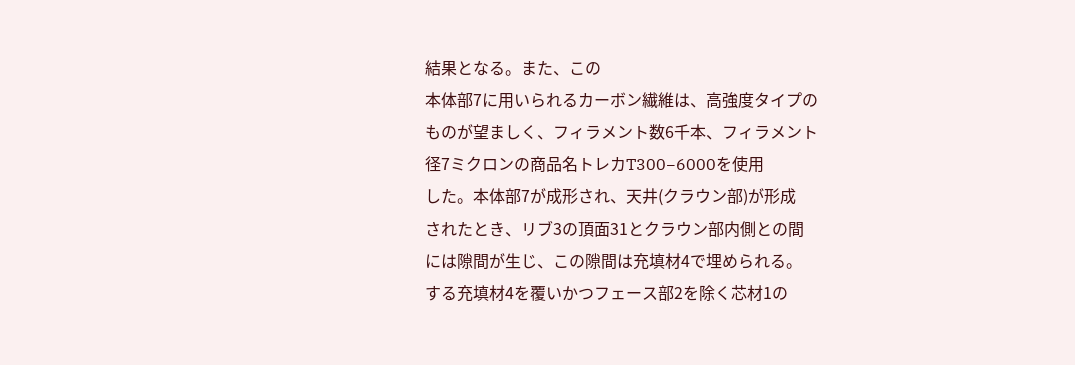結果となる。また、この
本体部7に用いられるカーボン繊維は、高強度タイプの
ものが望ましく、フィラメント数6千本、フィラメント
径7ミクロンの商品名トレカT300−6000を使用
した。本体部7が成形され、天井(クラウン部)が形成
されたとき、リブ3の頂面31とクラウン部内側との間
には隙間が生じ、この隙間は充填材4で埋められる。
する充填材4を覆いかつフェース部2を除く芯材1の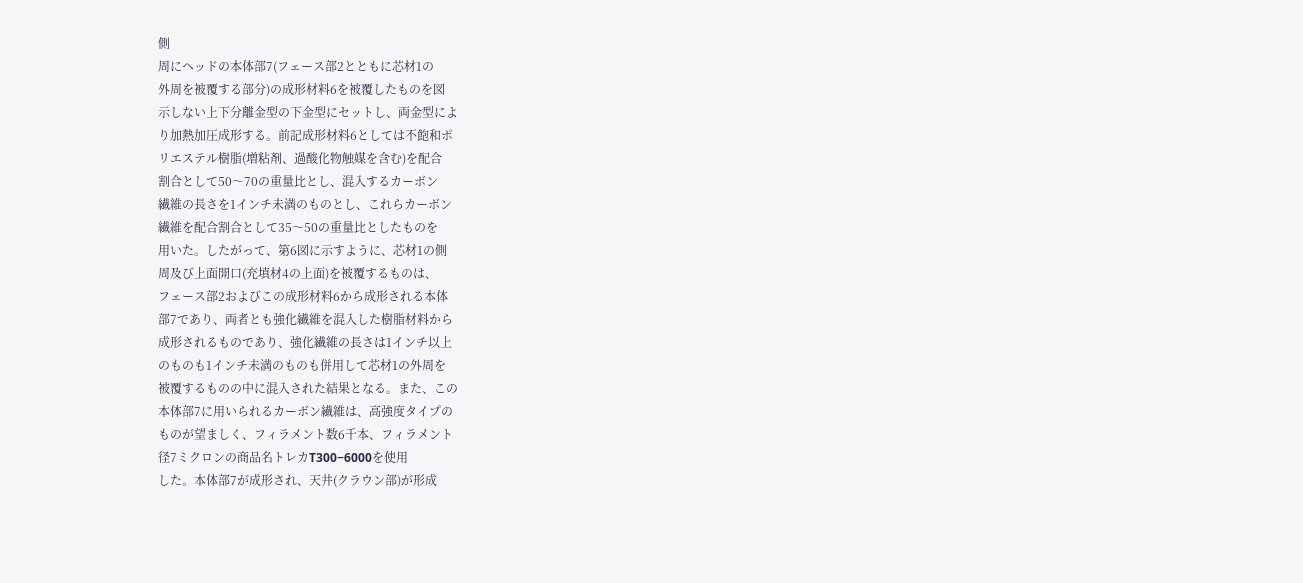側
周にヘッドの本体部7(フェース部2とともに芯材1の
外周を被覆する部分)の成形材料6を被覆したものを図
示しない上下分離金型の下金型にセットし、両金型によ
り加熱加圧成形する。前記成形材料6としては不飽和ポ
リエステル樹脂(増粘剤、過酸化物触媒を含む)を配合
割合として50〜70の重量比とし、混入するカーボン
繊維の長さを1インチ未満のものとし、これらカーボン
繊維を配合割合として35〜50の重量比としたものを
用いた。したがって、第6図に示すように、芯材1の側
周及び上面開口(充填材4の上面)を被覆するものは、
フェース部2およびこの成形材料6から成形される本体
部7であり、両者とも強化繊維を混入した樹脂材料から
成形されるものであり、強化繊維の長さは1インチ以上
のものも1インチ未満のものも併用して芯材1の外周を
被覆するものの中に混入された結果となる。また、この
本体部7に用いられるカーボン繊維は、高強度タイプの
ものが望ましく、フィラメント数6千本、フィラメント
径7ミクロンの商品名トレカT300−6000を使用
した。本体部7が成形され、天井(クラウン部)が形成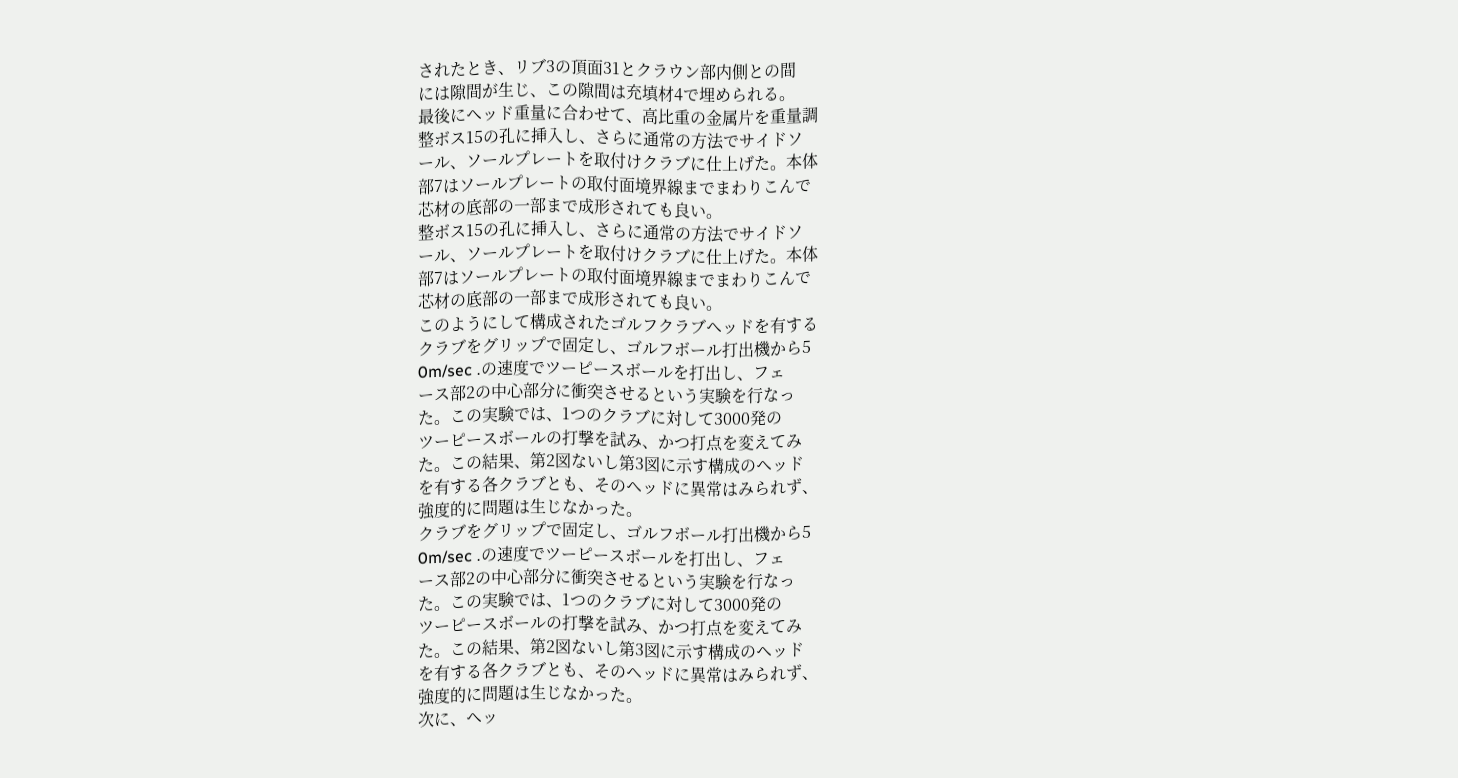されたとき、リブ3の頂面31とクラウン部内側との間
には隙間が生じ、この隙間は充填材4で埋められる。
最後にヘッド重量に合わせて、高比重の金属片を重量調
整ボス15の孔に挿入し、さらに通常の方法でサイドソ
ール、ソールプレートを取付けクラブに仕上げた。本体
部7はソールプレートの取付面境界線までまわりこんで
芯材の底部の一部まで成形されても良い。
整ボス15の孔に挿入し、さらに通常の方法でサイドソ
ール、ソールプレートを取付けクラブに仕上げた。本体
部7はソールプレートの取付面境界線までまわりこんで
芯材の底部の一部まで成形されても良い。
このようにして構成されたゴルフクラブヘッドを有する
クラブをグリップで固定し、ゴルフボール打出機から5
0m/sec .の速度でツーピースボールを打出し、フェ
ース部2の中心部分に衝突させるという実験を行なっ
た。この実験では、1つのクラブに対して3000発の
ツーピースボールの打撃を試み、かつ打点を変えてみ
た。この結果、第2図ないし第3図に示す構成のヘッド
を有する各クラブとも、そのヘッドに異常はみられず、
強度的に問題は生じなかった。
クラブをグリップで固定し、ゴルフボール打出機から5
0m/sec .の速度でツーピースボールを打出し、フェ
ース部2の中心部分に衝突させるという実験を行なっ
た。この実験では、1つのクラブに対して3000発の
ツーピースボールの打撃を試み、かつ打点を変えてみ
た。この結果、第2図ないし第3図に示す構成のヘッド
を有する各クラブとも、そのヘッドに異常はみられず、
強度的に問題は生じなかった。
次に、ヘッ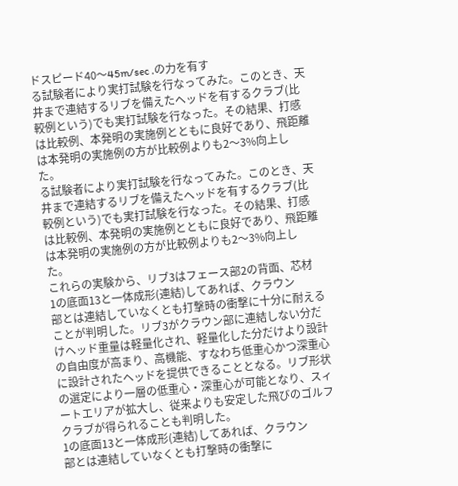ドスピード40〜45m/sec .の力を有す
る試験者により実打試験を行なってみた。このとき、天
井まで連結するリブを備えたヘッドを有するクラブ(比
較例という)でも実打試験を行なった。その結果、打感
は比較例、本発明の実施例とともに良好であり、飛距離
は本発明の実施例の方が比較例よりも2〜3%向上し
た。
る試験者により実打試験を行なってみた。このとき、天
井まで連結するリブを備えたヘッドを有するクラブ(比
較例という)でも実打試験を行なった。その結果、打感
は比較例、本発明の実施例とともに良好であり、飛距離
は本発明の実施例の方が比較例よりも2〜3%向上し
た。
これらの実験から、リブ3はフェース部2の背面、芯材
1の底面13と一体成形(連結)してあれば、クラウン
部とは連結していなくとも打撃時の衝撃に十分に耐える
ことが判明した。リブ3がクラウン部に連結しない分だ
けヘッド重量は軽量化され、軽量化した分だけより設計
の自由度が高まり、高機能、すなわち低重心かつ深重心
に設計されたヘッドを提供できることとなる。リブ形状
の選定により一層の低重心・深重心が可能となり、スィ
ートエリアが拡大し、従来よりも安定した飛びのゴルフ
クラブが得られることも判明した。
1の底面13と一体成形(連結)してあれば、クラウン
部とは連結していなくとも打撃時の衝撃に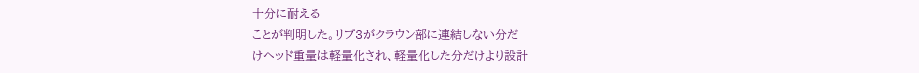十分に耐える
ことが判明した。リブ3がクラウン部に連結しない分だ
けヘッド重量は軽量化され、軽量化した分だけより設計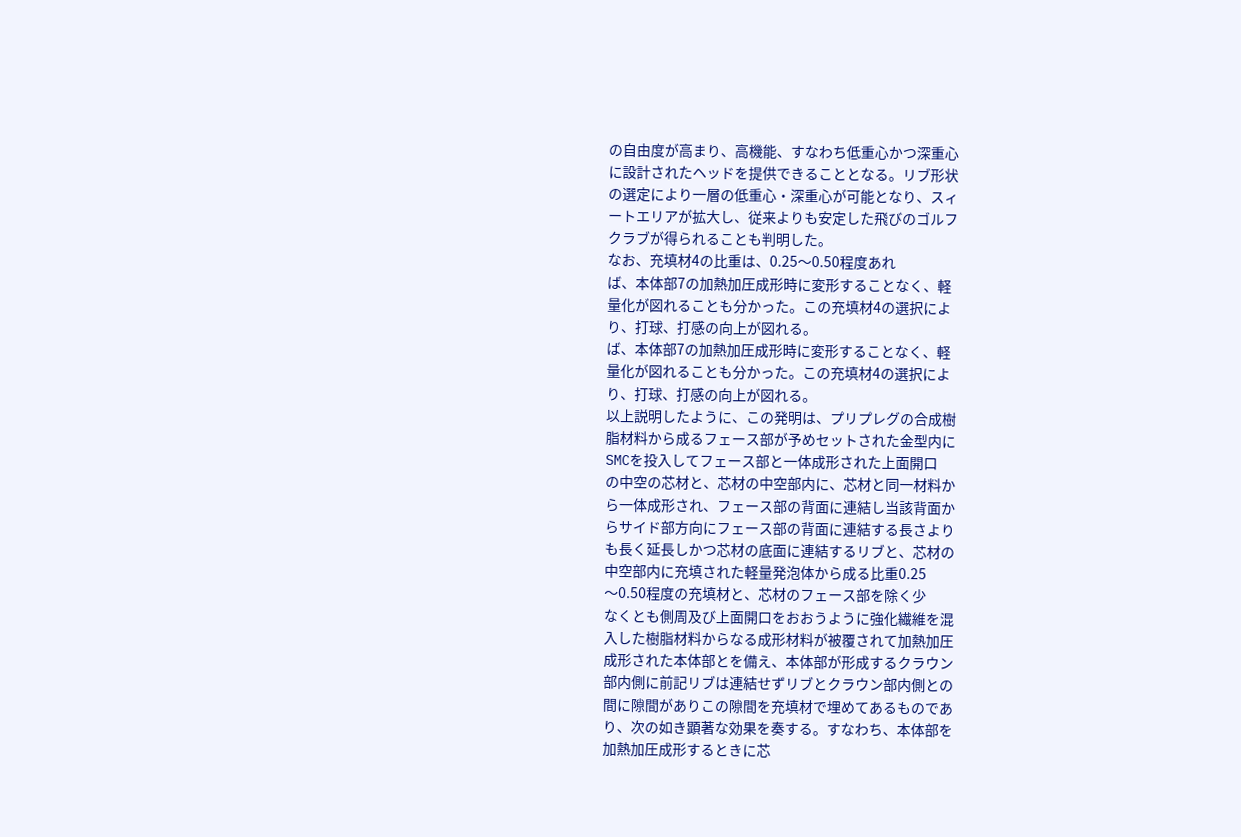の自由度が高まり、高機能、すなわち低重心かつ深重心
に設計されたヘッドを提供できることとなる。リブ形状
の選定により一層の低重心・深重心が可能となり、スィ
ートエリアが拡大し、従来よりも安定した飛びのゴルフ
クラブが得られることも判明した。
なお、充填材4の比重は、0.25〜0.50程度あれ
ば、本体部7の加熱加圧成形時に変形することなく、軽
量化が図れることも分かった。この充填材4の選択によ
り、打球、打感の向上が図れる。
ば、本体部7の加熱加圧成形時に変形することなく、軽
量化が図れることも分かった。この充填材4の選択によ
り、打球、打感の向上が図れる。
以上説明したように、この発明は、プリプレグの合成樹
脂材料から成るフェース部が予めセットされた金型内に
SMCを投入してフェース部と一体成形された上面開口
の中空の芯材と、芯材の中空部内に、芯材と同一材料か
ら一体成形され、フェース部の背面に連結し当該背面か
らサイド部方向にフェース部の背面に連結する長さより
も長く延長しかつ芯材の底面に連結するリブと、芯材の
中空部内に充填された軽量発泡体から成る比重0.25
〜0.50程度の充填材と、芯材のフェース部を除く少
なくとも側周及び上面開口をおおうように強化繊維を混
入した樹脂材料からなる成形材料が被覆されて加熱加圧
成形された本体部とを備え、本体部が形成するクラウン
部内側に前記リブは連結せずリブとクラウン部内側との
間に隙間がありこの隙間を充填材で埋めてあるものであ
り、次の如き顕著な効果を奏する。すなわち、本体部を
加熱加圧成形するときに芯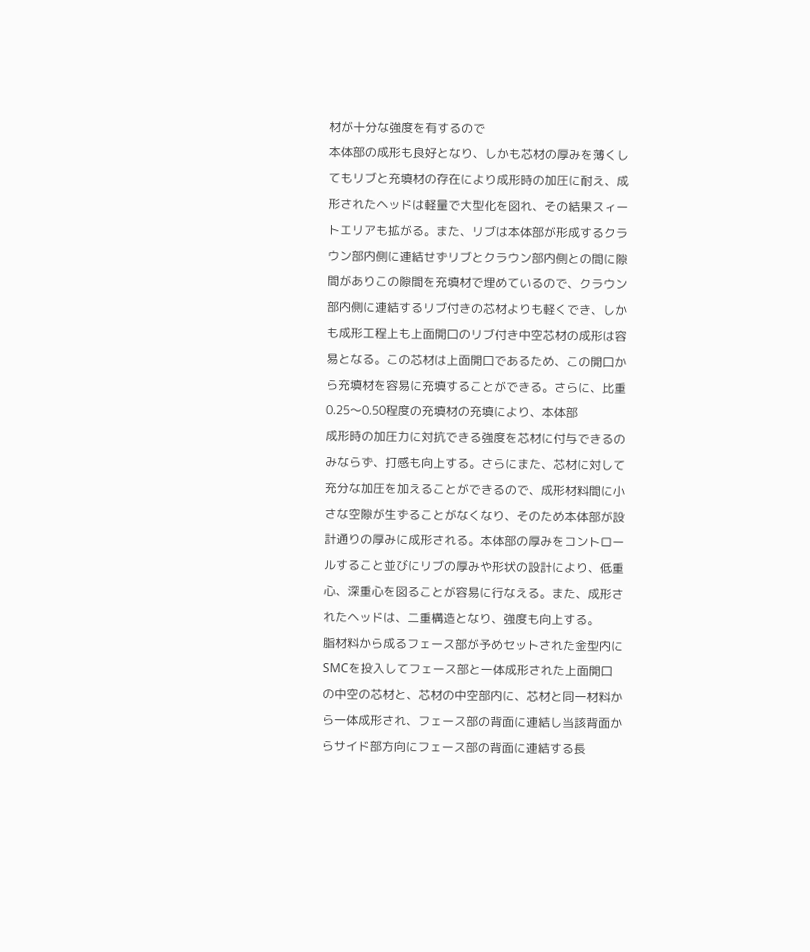材が十分な強度を有するので
本体部の成形も良好となり、しかも芯材の厚みを薄くし
てもリブと充填材の存在により成形時の加圧に耐え、成
形されたヘッドは軽量で大型化を図れ、その結果スィー
トエリアも拡がる。また、リブは本体部が形成するクラ
ウン部内側に連結せずリブとクラウン部内側との間に隙
間がありこの隙間を充填材で埋めているので、クラウン
部内側に連結するリブ付きの芯材よりも軽くでき、しか
も成形工程上も上面開口のリブ付き中空芯材の成形は容
易となる。この芯材は上面開口であるため、この開口か
ら充填材を容易に充填することができる。さらに、比重
0.25〜0.50程度の充填材の充填により、本体部
成形時の加圧力に対抗できる強度を芯材に付与できるの
みならず、打感も向上する。さらにまた、芯材に対して
充分な加圧を加えることができるので、成形材料間に小
さな空隙が生ずることがなくなり、そのため本体部が設
計通りの厚みに成形される。本体部の厚みをコントロー
ルすること並びにリブの厚みや形状の設計により、低重
心、深重心を図ることが容易に行なえる。また、成形さ
れたヘッドは、二重構造となり、強度も向上する。
脂材料から成るフェース部が予めセットされた金型内に
SMCを投入してフェース部と一体成形された上面開口
の中空の芯材と、芯材の中空部内に、芯材と同一材料か
ら一体成形され、フェース部の背面に連結し当該背面か
らサイド部方向にフェース部の背面に連結する長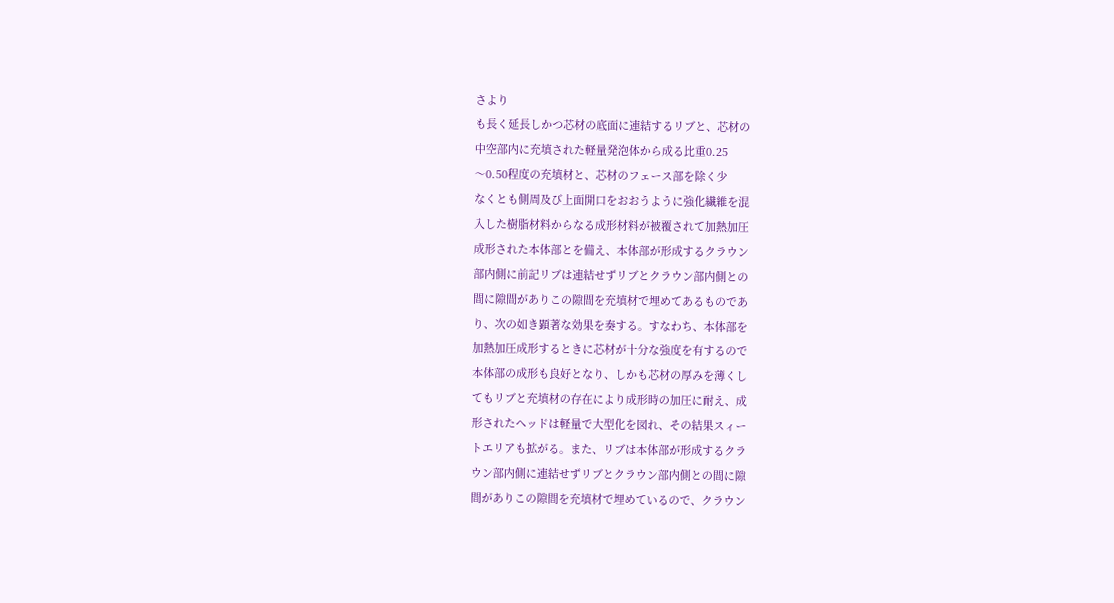さより
も長く延長しかつ芯材の底面に連結するリブと、芯材の
中空部内に充填された軽量発泡体から成る比重0.25
〜0.50程度の充填材と、芯材のフェース部を除く少
なくとも側周及び上面開口をおおうように強化繊維を混
入した樹脂材料からなる成形材料が被覆されて加熱加圧
成形された本体部とを備え、本体部が形成するクラウン
部内側に前記リブは連結せずリブとクラウン部内側との
間に隙間がありこの隙間を充填材で埋めてあるものであ
り、次の如き顕著な効果を奏する。すなわち、本体部を
加熱加圧成形するときに芯材が十分な強度を有するので
本体部の成形も良好となり、しかも芯材の厚みを薄くし
てもリブと充填材の存在により成形時の加圧に耐え、成
形されたヘッドは軽量で大型化を図れ、その結果スィー
トエリアも拡がる。また、リブは本体部が形成するクラ
ウン部内側に連結せずリブとクラウン部内側との間に隙
間がありこの隙間を充填材で埋めているので、クラウン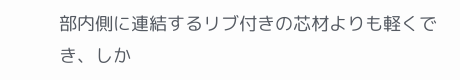部内側に連結するリブ付きの芯材よりも軽くでき、しか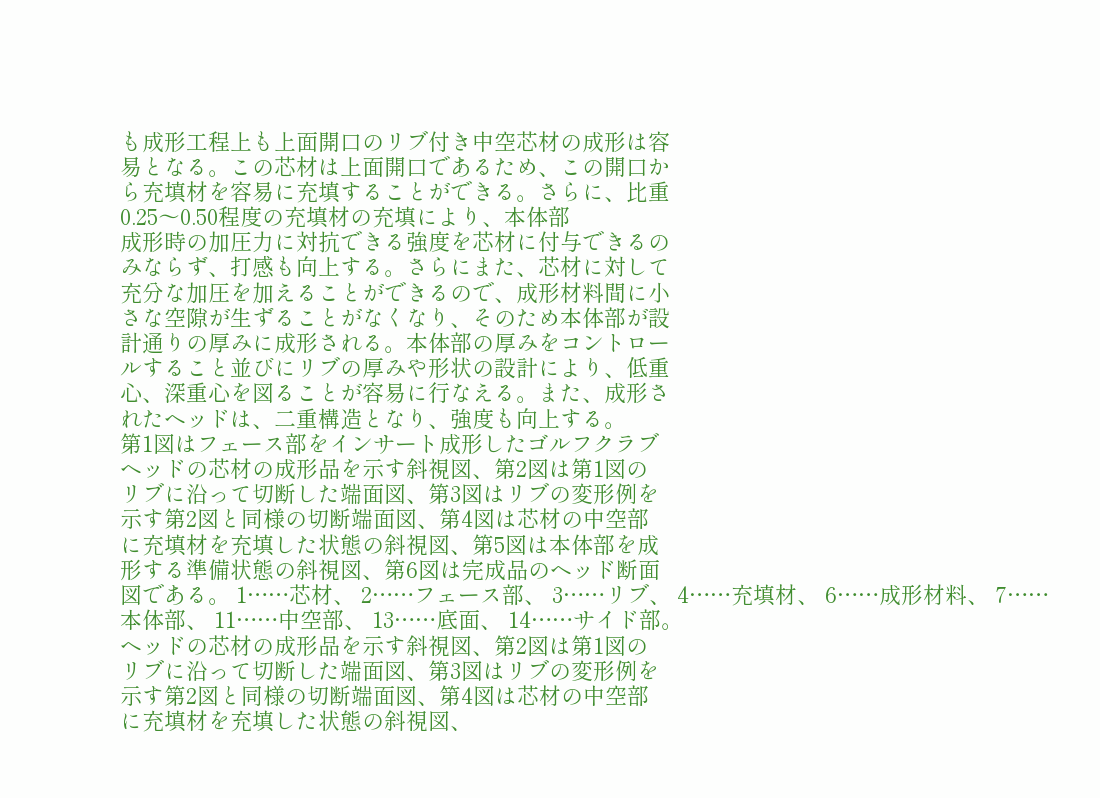も成形工程上も上面開口のリブ付き中空芯材の成形は容
易となる。この芯材は上面開口であるため、この開口か
ら充填材を容易に充填することができる。さらに、比重
0.25〜0.50程度の充填材の充填により、本体部
成形時の加圧力に対抗できる強度を芯材に付与できるの
みならず、打感も向上する。さらにまた、芯材に対して
充分な加圧を加えることができるので、成形材料間に小
さな空隙が生ずることがなくなり、そのため本体部が設
計通りの厚みに成形される。本体部の厚みをコントロー
ルすること並びにリブの厚みや形状の設計により、低重
心、深重心を図ることが容易に行なえる。また、成形さ
れたヘッドは、二重構造となり、強度も向上する。
第1図はフェース部をインサート成形したゴルフクラブ
ヘッドの芯材の成形品を示す斜視図、第2図は第1図の
リブに沿って切断した端面図、第3図はリブの変形例を
示す第2図と同様の切断端面図、第4図は芯材の中空部
に充填材を充填した状態の斜視図、第5図は本体部を成
形する準備状態の斜視図、第6図は完成品のヘッド断面
図である。 1……芯材、 2……フェース部、 3……リブ、 4……充填材、 6……成形材料、 7……本体部、 11……中空部、 13……底面、 14……サイド部。
ヘッドの芯材の成形品を示す斜視図、第2図は第1図の
リブに沿って切断した端面図、第3図はリブの変形例を
示す第2図と同様の切断端面図、第4図は芯材の中空部
に充填材を充填した状態の斜視図、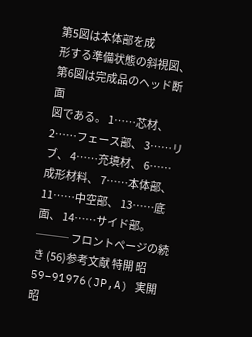第5図は本体部を成
形する準備状態の斜視図、第6図は完成品のヘッド断面
図である。 1……芯材、 2……フェース部、 3……リブ、 4……充填材、 6……成形材料、 7……本体部、 11……中空部、 13……底面、 14……サイド部。
─── フロントページの続き (56)参考文献 特開 昭59−91976(JP,A) 実開 昭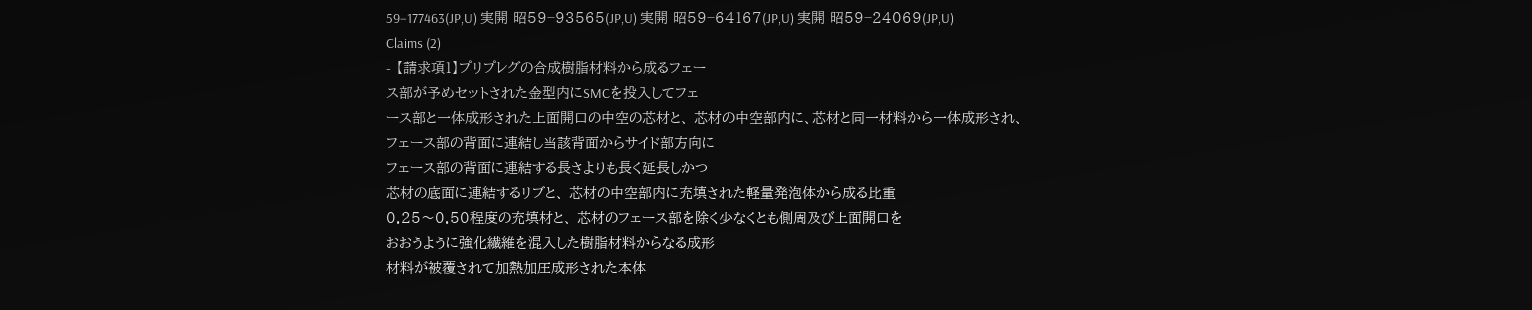59−177463(JP,U) 実開 昭59−93565(JP,U) 実開 昭59−64167(JP,U) 実開 昭59−24069(JP,U)
Claims (2)
- 【請求項1】プリプレグの合成樹脂材料から成るフェー
ス部が予めセットされた金型内にSMCを投入してフェ
ース部と一体成形された上面開口の中空の芯材と、 芯材の中空部内に、芯材と同一材料から一体成形され、
フェース部の背面に連結し当該背面からサイド部方向に
フェース部の背面に連結する長さよりも長く延長しかつ
芯材の底面に連結するリブと、 芯材の中空部内に充填された軽量発泡体から成る比重
0.25〜0.50程度の充填材と、 芯材のフェース部を除く少なくとも側周及び上面開口を
おおうように強化繊維を混入した樹脂材料からなる成形
材料が被覆されて加熱加圧成形された本体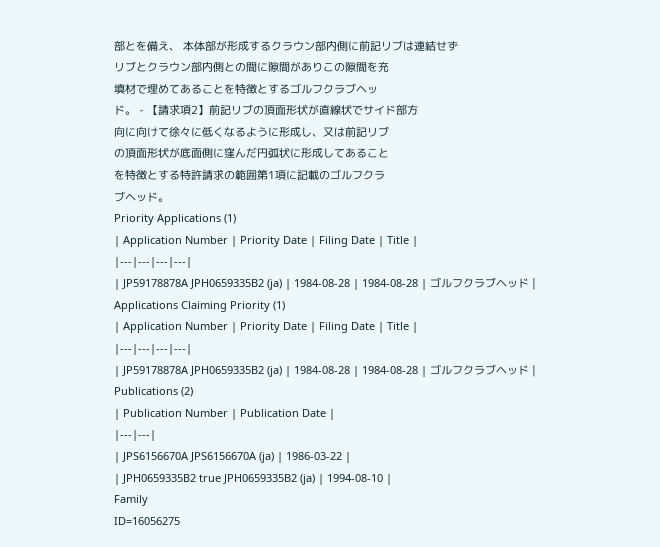部とを備え、 本体部が形成するクラウン部内側に前記リブは連結せず
リブとクラウン部内側との間に隙間がありこの隙間を充
填材で埋めてあることを特徴とするゴルフクラブヘッ
ド。 - 【請求項2】前記リブの頂面形状が直線状でサイド部方
向に向けて徐々に低くなるように形成し、又は前記リブ
の頂面形状が底面側に窪んだ円弧状に形成してあること
を特徴とする特許請求の範囲第1項に記載のゴルフクラ
ブヘッド。
Priority Applications (1)
| Application Number | Priority Date | Filing Date | Title |
|---|---|---|---|
| JP59178878A JPH0659335B2 (ja) | 1984-08-28 | 1984-08-28 | ゴルフクラブヘッド |
Applications Claiming Priority (1)
| Application Number | Priority Date | Filing Date | Title |
|---|---|---|---|
| JP59178878A JPH0659335B2 (ja) | 1984-08-28 | 1984-08-28 | ゴルフクラブヘッド |
Publications (2)
| Publication Number | Publication Date |
|---|---|
| JPS6156670A JPS6156670A (ja) | 1986-03-22 |
| JPH0659335B2 true JPH0659335B2 (ja) | 1994-08-10 |
Family
ID=16056275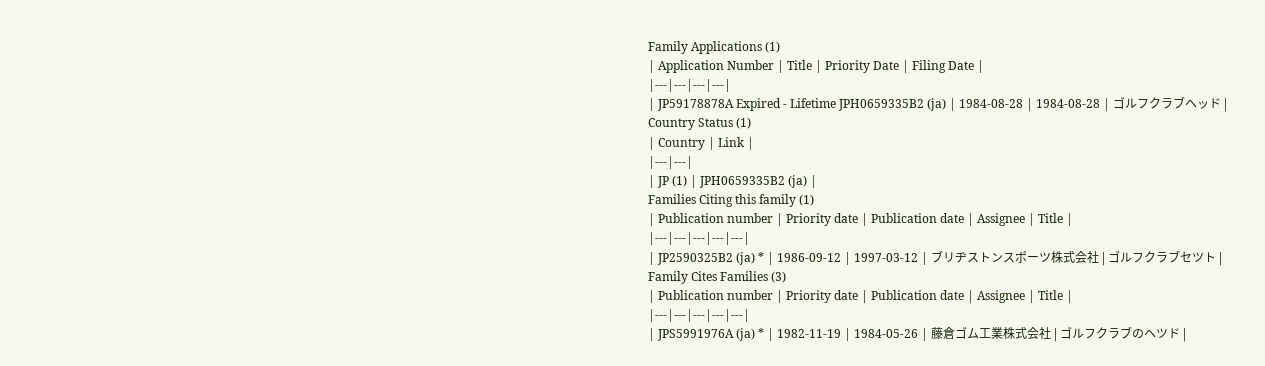Family Applications (1)
| Application Number | Title | Priority Date | Filing Date |
|---|---|---|---|
| JP59178878A Expired - Lifetime JPH0659335B2 (ja) | 1984-08-28 | 1984-08-28 | ゴルフクラブヘッド |
Country Status (1)
| Country | Link |
|---|---|
| JP (1) | JPH0659335B2 (ja) |
Families Citing this family (1)
| Publication number | Priority date | Publication date | Assignee | Title |
|---|---|---|---|---|
| JP2590325B2 (ja) * | 1986-09-12 | 1997-03-12 | ブリヂストンスポーツ株式会社 | ゴルフクラブセツト |
Family Cites Families (3)
| Publication number | Priority date | Publication date | Assignee | Title |
|---|---|---|---|---|
| JPS5991976A (ja) * | 1982-11-19 | 1984-05-26 | 藤倉ゴム工業株式会社 | ゴルフクラブのヘツド |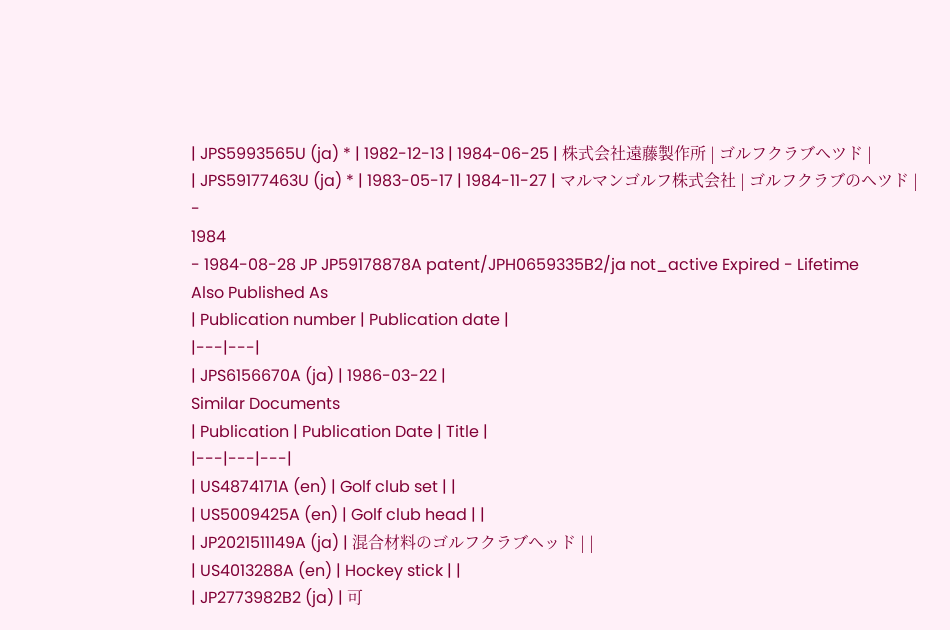| JPS5993565U (ja) * | 1982-12-13 | 1984-06-25 | 株式会社遠藤製作所 | ゴルフクラブヘツド |
| JPS59177463U (ja) * | 1983-05-17 | 1984-11-27 | マルマンゴルフ株式会社 | ゴルフクラブのヘツド |
-
1984
- 1984-08-28 JP JP59178878A patent/JPH0659335B2/ja not_active Expired - Lifetime
Also Published As
| Publication number | Publication date |
|---|---|
| JPS6156670A (ja) | 1986-03-22 |
Similar Documents
| Publication | Publication Date | Title |
|---|---|---|
| US4874171A (en) | Golf club set | |
| US5009425A (en) | Golf club head | |
| JP2021511149A (ja) | 混合材料のゴルフクラブヘッド | |
| US4013288A (en) | Hockey stick | |
| JP2773982B2 (ja) | 可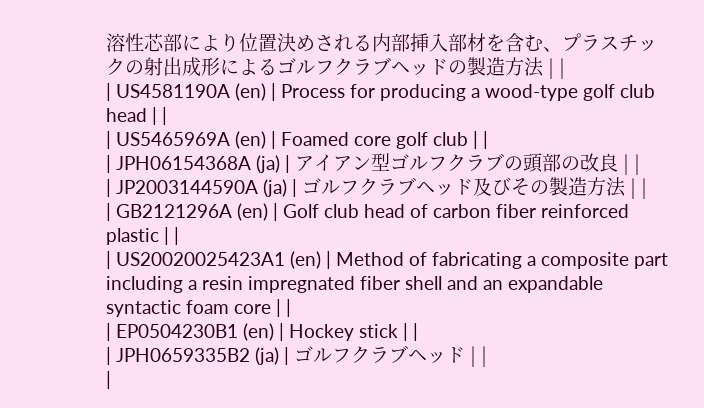溶性芯部により位置決めされる内部挿入部材を含む、プラスチックの射出成形によるゴルフクラブヘッドの製造方法 | |
| US4581190A (en) | Process for producing a wood-type golf club head | |
| US5465969A (en) | Foamed core golf club | |
| JPH06154368A (ja) | アイアン型ゴルフクラブの頭部の改良 | |
| JP2003144590A (ja) | ゴルフクラブヘッド及びその製造方法 | |
| GB2121296A (en) | Golf club head of carbon fiber reinforced plastic | |
| US20020025423A1 (en) | Method of fabricating a composite part including a resin impregnated fiber shell and an expandable syntactic foam core | |
| EP0504230B1 (en) | Hockey stick | |
| JPH0659335B2 (ja) | ゴルフクラブヘッド | |
|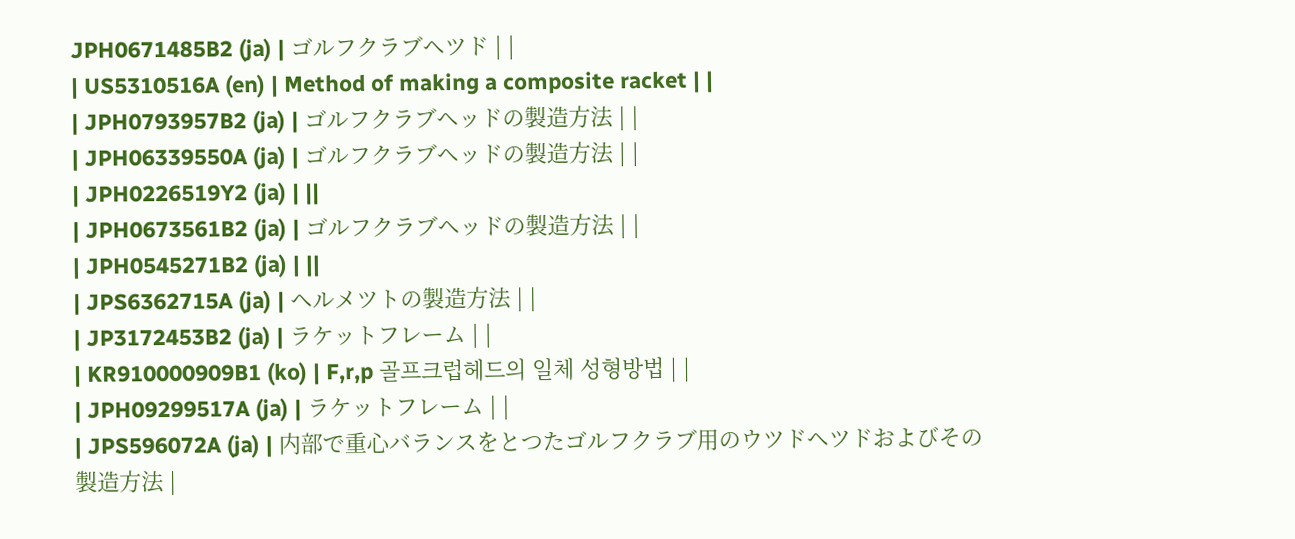JPH0671485B2 (ja) | ゴルフクラブヘツド | |
| US5310516A (en) | Method of making a composite racket | |
| JPH0793957B2 (ja) | ゴルフクラブヘッドの製造方法 | |
| JPH06339550A (ja) | ゴルフクラブヘッドの製造方法 | |
| JPH0226519Y2 (ja) | ||
| JPH0673561B2 (ja) | ゴルフクラブヘッドの製造方法 | |
| JPH0545271B2 (ja) | ||
| JPS6362715A (ja) | ヘルメツトの製造方法 | |
| JP3172453B2 (ja) | ラケットフレーム | |
| KR910000909B1 (ko) | F,r,p 골프크럽헤드의 일체 성형방법 | |
| JPH09299517A (ja) | ラケットフレーム | |
| JPS596072A (ja) | 内部で重心バランスをとつたゴルフクラブ用のウツドヘツドおよびその製造方法 |